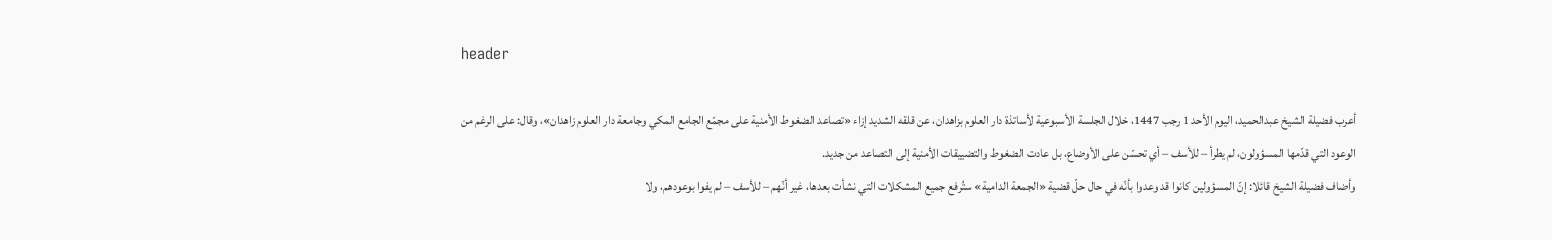header

أعرب فضيلة الشيخ عبدالحميد، اليوم الأحد 1 رجب 1447، خلال الجلسة الأسبوعية لأساتذة دار العلوم بزاهدان، عن قلقه الشديد إزاء «تصاعد الضغوط الأمنية على مجمّع الجامع المكي وجامعة دار العلوم زاهدان»، وقال: على الرغم من الوعود التي قدّمها المسؤولون، لم يطرأ – للأسف – أي تحسّن على الأوضاع، بل عادت الضغوط والتضييقات الأمنية إلى التصاعد من جديد.
وأضاف فضيلة الشيخ قائلا: إنّ المسؤولين كانوا قد وعدوا بأنّه في حال حلّ قضية «الجمعة الدامية» ستُرفع جميع المشكلات التي نشأت بعدها، غير أنّهم – للأسف – لم يفوا بوعودهم، ولا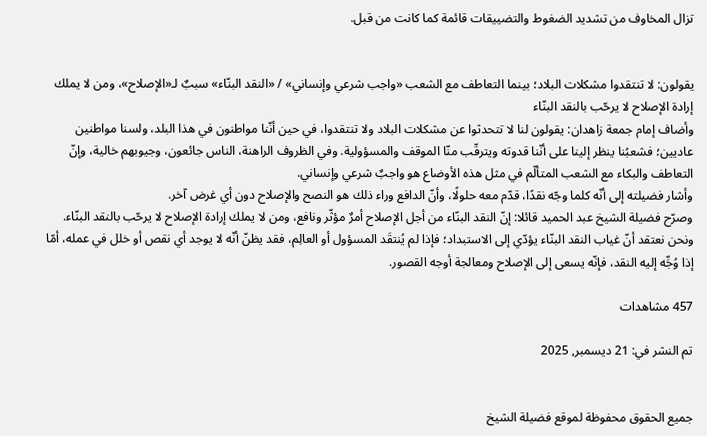تزال المخاوف من تشديد الضغوط والتضييقات قائمة كما كانت من قبل.


يقولون: لا تنتقدوا مشكلات البلاد؛ بينما التعاطف مع الشعب «واجب شرعي وإنساني» / «النقد البنّاء» سببٌ لـ«الإصلاح»، ومن لا يملك إرادة الإصلاح لا يرحّب بالنقد البنّاء
وأضاف إمام جمعة زاهدان: يقولون لنا لا تتحدثوا عن مشكلات البلاد ولا تنتقدوا، في حين أنّنا مواطنون في هذا البلد، ولسنا مواطنين عاديين؛ فشعبُنا ينظر إلينا على أنّنا قدوته ويترقّب منّا الموقف والمسؤولية. وفي الظروف الراهنة، الناس جائعون، وجيوبهم خالية، وإنّ التعاطف والبكاء مع الشعب المتألّم في مثل هذه الأوضاع هو واجبٌ شرعي وإنساني.
وأشار فضيلته إلى أنّه كلما وجّه نقدًا، قدّم معه حلولًا، وأنّ الدافع وراء ذلك هو النصح والإصلاح دون أي غرض آخر.
وصرّح فضيلة الشيخ عبد الحميد قائلا: إنّ النقد البنّاء من أجل الإصلاح أمرٌ مؤثّر ونافع، ومن لا يملك إرادة الإصلاح لا يرحّب بالنقد البنّاء. ونحن نعتقد أنّ غياب النقد البنّاء يؤدّي إلى الاستبداد؛ فإذا لم يُنتقَد المسؤول أو العالِم، فقد يظنّ أنّه لا يوجد أي نقص أو خلل في عمله، أمّا إذا وُجِّه إليه النقد، فإنّه يسعى إلى الإصلاح ومعالجة أوجه القصور.

457 مشاهدات

تم النشر في: 21 ديسمبر, 2025


جميع الحقوق محفوظة لموقع فضيلة الشيخ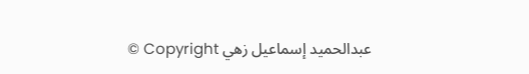عبدالحميد إسماعيل زهي Copyright ©